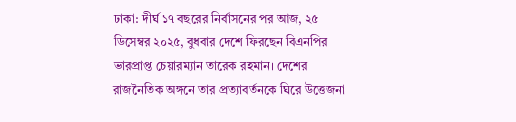ঢাকা: দীর্ঘ ১৭ বছরের নির্বাসনের পর আজ, ২৫ ডিসেম্বর ২০২৫, বুধবার দেশে ফিরছেন বিএনপির ভারপ্রাপ্ত চেয়ারম্যান তারেক রহমান। দেশের রাজনৈতিক অঙ্গনে তার প্রত্যাবর্তনকে ঘিরে উত্তেজনা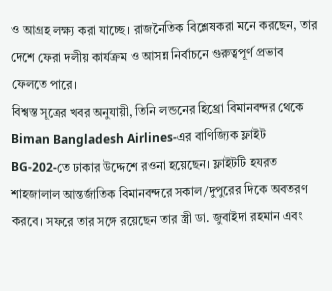ও আগ্রহ লক্ষ্য করা যাচ্ছে। রাজনৈতিক বিশ্লেষকরা মনে করছেন, তার দেশে ফেরা দলীয় কার্যক্রম ও আসন্ন নির্বাচনে গুরুত্বপূর্ণ প্রভাব ফেলতে পারে।
বিশ্বস্ত সূত্রের খবর অনুযায়ী, তিনি লন্ডনের হিথ্রো বিমানবন্দর থেকে Biman Bangladesh Airlines-এর বাণিজ্যিক ফ্লাইট BG‑202‑তে ঢাকার উদ্দেশে রওনা হয়েছেন। ফ্লাইটটি হযরত শাহজালাল আন্তর্জাতিক বিমানবন্দরে সকাল/দুপুরের দিকে অবতরণ করবে। সফরে তার সঙ্গে রয়েছেন তার স্ত্রী ডা. জুবাইদা রহমান এবং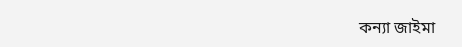কন্যা জাইমা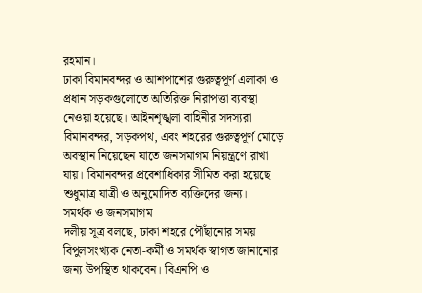রহমান।
ঢাকা বিমানবন্দর ও আশপাশের গুরুত্বপূর্ণ এলাকা ও প্রধান সড়কগুলোতে অতিরিক্ত নিরাপত্তা ব্যবস্থা নেওয়া হয়েছে। আইনশৃঙ্খলা বাহিনীর সদস্যরা বিমানবন্দর, সড়কপথ, এবং শহরের গুরুত্বপূর্ণ মোড়ে অবস্থান নিয়েছেন যাতে জনসমাগম নিয়ন্ত্রণে রাখা যায়। বিমানবন্দর প্রবেশাধিকার সীমিত করা হয়েছে শুধুমাত্র যাত্রী ও অনুমোদিত ব্যক্তিদের জন্য।
সমর্থক ও জনসমাগম
দলীয় সূত্র বলছে, ঢাকা শহরে পৌঁছানোর সময় বিপুলসংখ্যক নেতা-কর্মী ও সমর্থক স্বাগত জানানোর জন্য উপস্থিত থাকবেন। বিএনপি ও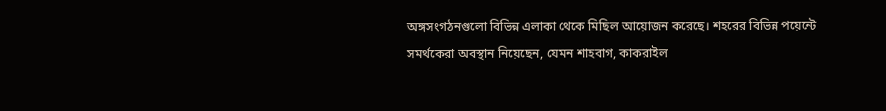অঙ্গসংগঠনগুলো বিভিন্ন এলাকা থেকে মিছিল আয়োজন করেছে। শহরের বিভিন্ন পয়েন্টে সমর্থকেরা অবস্থান নিয়েছেন, যেমন শাহবাগ, কাকরাইল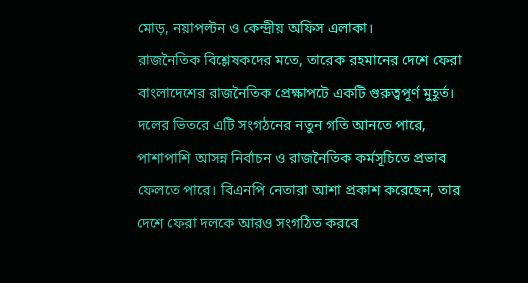মোড়, নয়াপল্টন ও কেন্দ্রীয় অফিস এলাকা।
রাজনৈতিক বিশ্লেষকদের মতে, তারেক রহমানের দেশে ফেরা বাংলাদেশের রাজনৈতিক প্রেক্ষাপটে একটি গুরুত্বপূর্ণ মুহূর্ত। দলের ভিতরে এটি সংগঠনের নতুন গতি আনতে পারে, পাশাপাশি আসন্ন নির্বাচন ও রাজনৈতিক কর্মসূচিতে প্রভাব ফেলতে পারে। বিএনপি নেতারা আশা প্রকাশ করেছেন, তার দেশে ফেরা দলকে আরও সংগঠিত করবে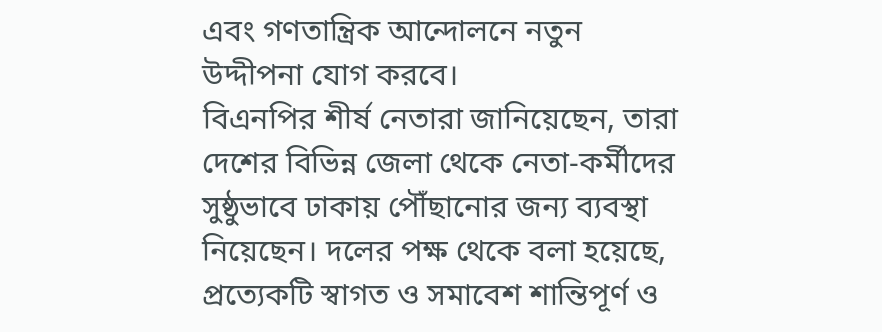এবং গণতান্ত্রিক আন্দোলনে নতুন উদ্দীপনা যোগ করবে।
বিএনপির শীর্ষ নেতারা জানিয়েছেন, তারা দেশের বিভিন্ন জেলা থেকে নেতা-কর্মীদের সুষ্ঠুভাবে ঢাকায় পৌঁছানোর জন্য ব্যবস্থা নিয়েছেন। দলের পক্ষ থেকে বলা হয়েছে, প্রত্যেকটি স্বাগত ও সমাবেশ শান্তিপূর্ণ ও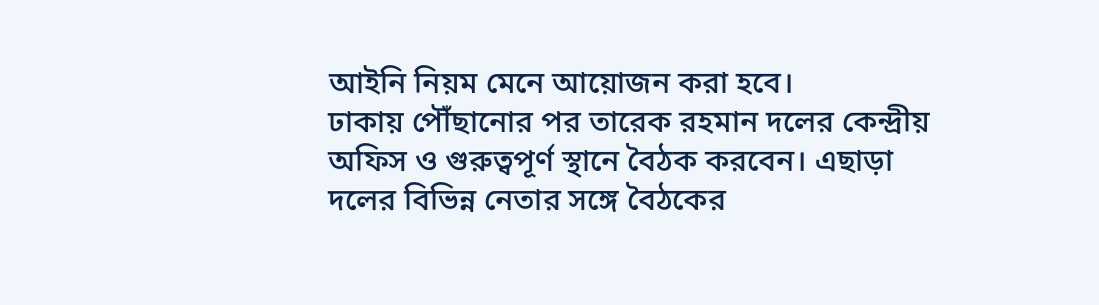আইনি নিয়ম মেনে আয়োজন করা হবে।
ঢাকায় পৌঁছানোর পর তারেক রহমান দলের কেন্দ্রীয় অফিস ও গুরুত্বপূর্ণ স্থানে বৈঠক করবেন। এছাড়া দলের বিভিন্ন নেতার সঙ্গে বৈঠকের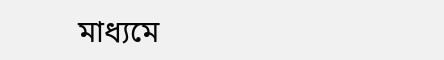মাধ্যমে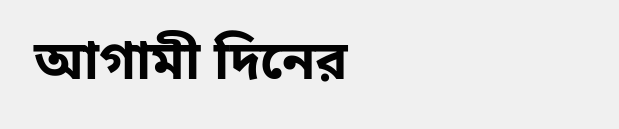আগামী দিনের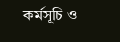কর্মসূচি ও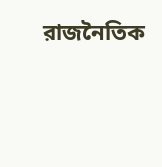রাজনৈতিক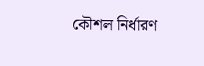কৌশল নির্ধারণ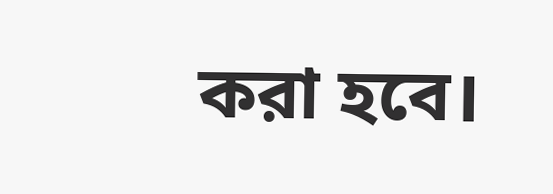করা হবে।